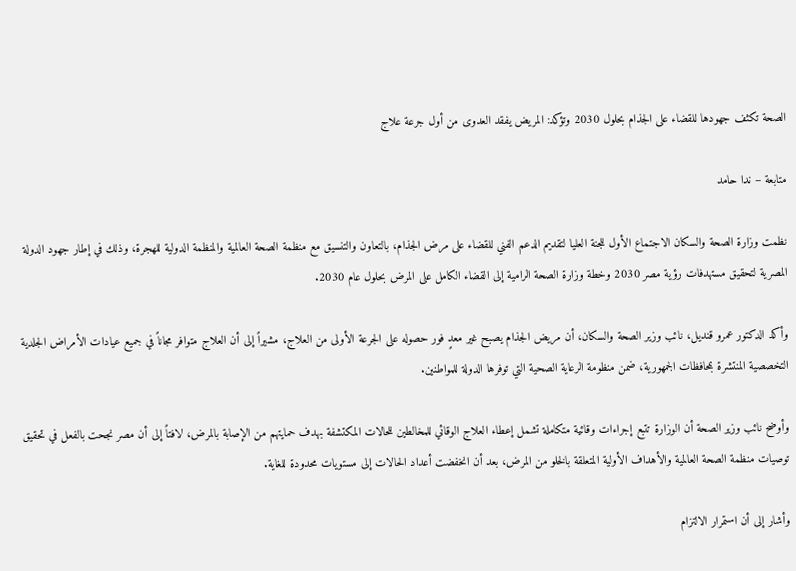الصحة تكثف جهودها للقضاء على الجذام بحلول 2030 وتؤكد: المريض يفقد العدوى من أول جرعة علاج

متابعة – ندا حامد

نظمت وزارة الصحة والسكان الاجتماع الأول للجنة العليا لتقديم الدعم الفني للقضاء على مرض الجذام، بالتعاون والتنسيق مع منظمة الصحة العالمية والمنظمة الدولية للهجرة، وذلك في إطار جهود الدولة المصرية لتحقيق مستهدفات رؤية مصر 2030 وخطة وزارة الصحة الرامية إلى القضاء الكامل على المرض بحلول عام 2030.

وأكد الدكتور عمرو قنديل، نائب وزير الصحة والسكان، أن مريض الجذام يصبح غير معدٍ فور حصوله على الجرعة الأولى من العلاج، مشيراً إلى أن العلاج متوافر مجاناً في جميع عيادات الأمراض الجلدية التخصصية المنتشرة بمحافظات الجمهورية، ضمن منظومة الرعاية الصحية التي توفرها الدولة للمواطنين.

وأوضح نائب وزير الصحة أن الوزارة تتبع إجراءات وقائية متكاملة تشمل إعطاء العلاج الوقائي للمخالطين للحالات المكتشفة بهدف حمايتهم من الإصابة بالمرض، لافتاً إلى أن مصر نجحت بالفعل في تحقيق توصيات منظمة الصحة العالمية والأهداف الأولية المتعلقة بالخلو من المرض، بعد أن انخفضت أعداد الحالات إلى مستويات محدودة للغاية.

وأشار إلى أن استمرار الالتزام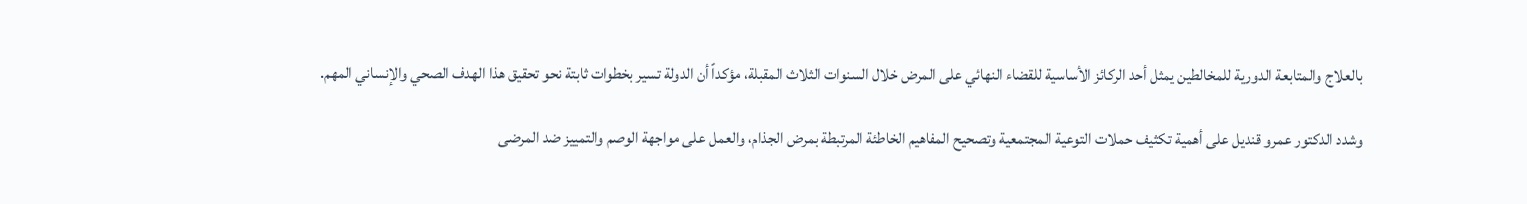بالعلاج والمتابعة الدورية للمخالطين يمثل أحد الركائز الأساسية للقضاء النهائي على المرض خلال السنوات الثلاث المقبلة، مؤكداً أن الدولة تسير بخطوات ثابتة نحو تحقيق هذا الهدف الصحي والإنساني المهم.

وشدد الدكتور عمرو قنديل على أهمية تكثيف حملات التوعية المجتمعية وتصحيح المفاهيم الخاطئة المرتبطة بمرض الجذام، والعمل على مواجهة الوصم والتمييز ضد المرضى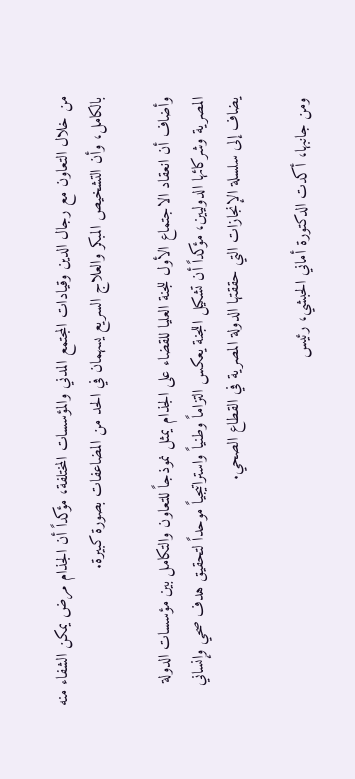من خلال التعاون مع رجال الدين وقيادات المجتمع المدني والمؤسسات المختلفة، مؤكداً أن الجذام مرض يمكن الشفاء منه بالكامل، وأن التشخيص المبكر والعلاج السريع يسهمان في الحد من المضاعفات بصورة كبيرة.

وأضاف أن انعقاد الاجتماع الأول للجنة العليا للقضاء على الجذام يمثل نموذجاً للتعاون والتكامل بين مؤسسات الدولة المصرية وشركائها الدوليين، مؤكداً أن تشكيل اللجنة يعكس التزاماً وطنياً واستراتيجياً موحداً لتحقيق هدف صحي وإنساني يضاف إلى سلسلة الإنجازات التي حققتها الدولة المصرية في القطاع الصحي.

ومن جانبها، أكدت الدكتورة أماني الحبشي، رئيس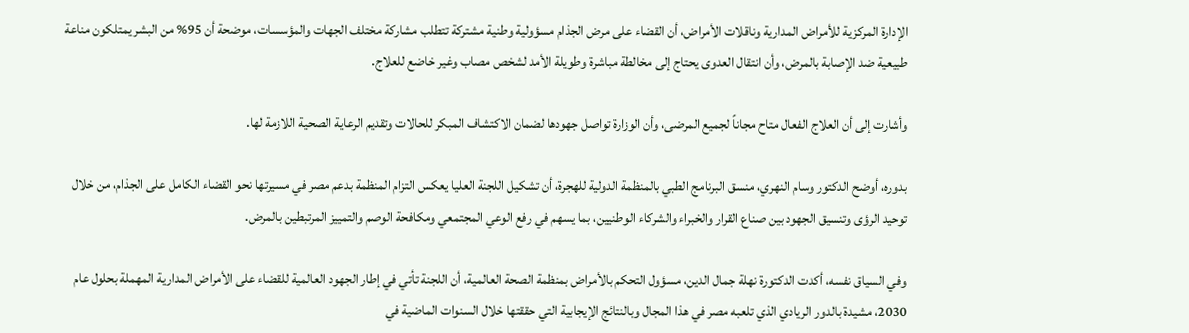الإدارة المركزية للأمراض المدارية وناقلات الأمراض، أن القضاء على مرض الجذام مسؤولية وطنية مشتركة تتطلب مشاركة مختلف الجهات والمؤسسات، موضحة أن 95% من البشر يمتلكون مناعة طبيعية ضد الإصابة بالمرض، وأن انتقال العدوى يحتاج إلى مخالطة مباشرة وطويلة الأمد لشخص مصاب وغير خاضع للعلاج.

وأشارت إلى أن العلاج الفعال متاح مجاناً لجميع المرضى، وأن الوزارة تواصل جهودها لضمان الاكتشاف المبكر للحالات وتقديم الرعاية الصحية اللازمة لها.

بدوره، أوضح الدكتور وسام النهري، منسق البرنامج الطبي بالمنظمة الدولية للهجرة، أن تشكيل اللجنة العليا يعكس التزام المنظمة بدعم مصر في مسيرتها نحو القضاء الكامل على الجذام، من خلال توحيد الرؤى وتنسيق الجهود بين صناع القرار والخبراء والشركاء الوطنيين، بما يسهم في رفع الوعي المجتمعي ومكافحة الوصم والتمييز المرتبطين بالمرض.

وفي السياق نفسه، أكدت الدكتورة نهلة جمال الدين، مسؤول التحكم بالأمراض بمنظمة الصحة العالمية، أن اللجنة تأتي في إطار الجهود العالمية للقضاء على الأمراض المدارية المهملة بحلول عام 2030، مشيدة بالدور الريادي الذي تلعبه مصر في هذا المجال وبالنتائج الإيجابية التي حققتها خلال السنوات الماضية في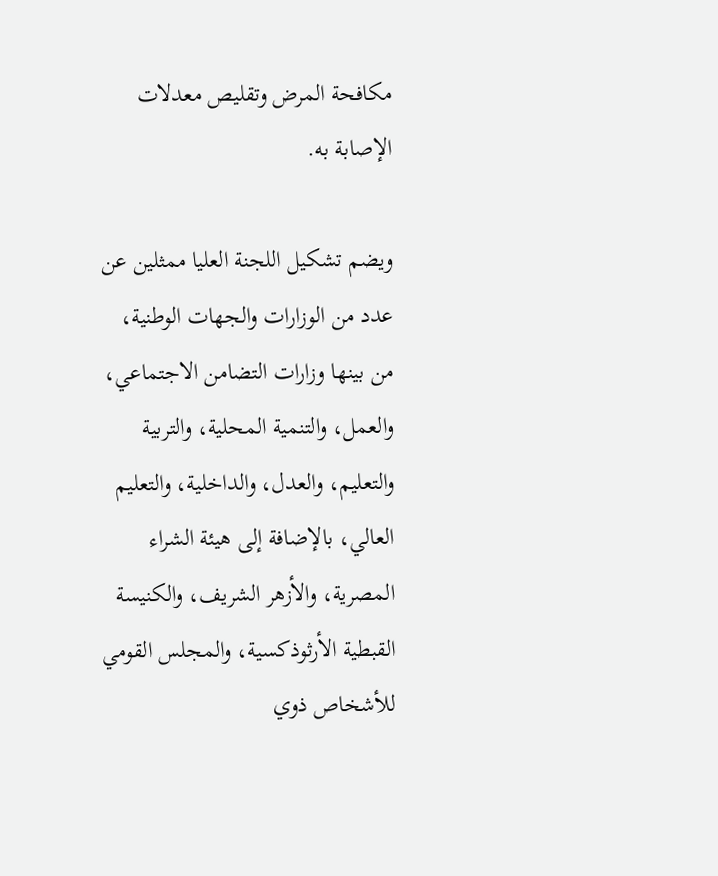مكافحة المرض وتقليص معدلات الإصابة به.

ويضم تشكيل اللجنة العليا ممثلين عن عدد من الوزارات والجهات الوطنية، من بينها وزارات التضامن الاجتماعي، والعمل، والتنمية المحلية، والتربية والتعليم، والعدل، والداخلية، والتعليم العالي، بالإضافة إلى هيئة الشراء المصرية، والأزهر الشريف، والكنيسة القبطية الأرثوذكسية، والمجلس القومي للأشخاص ذوي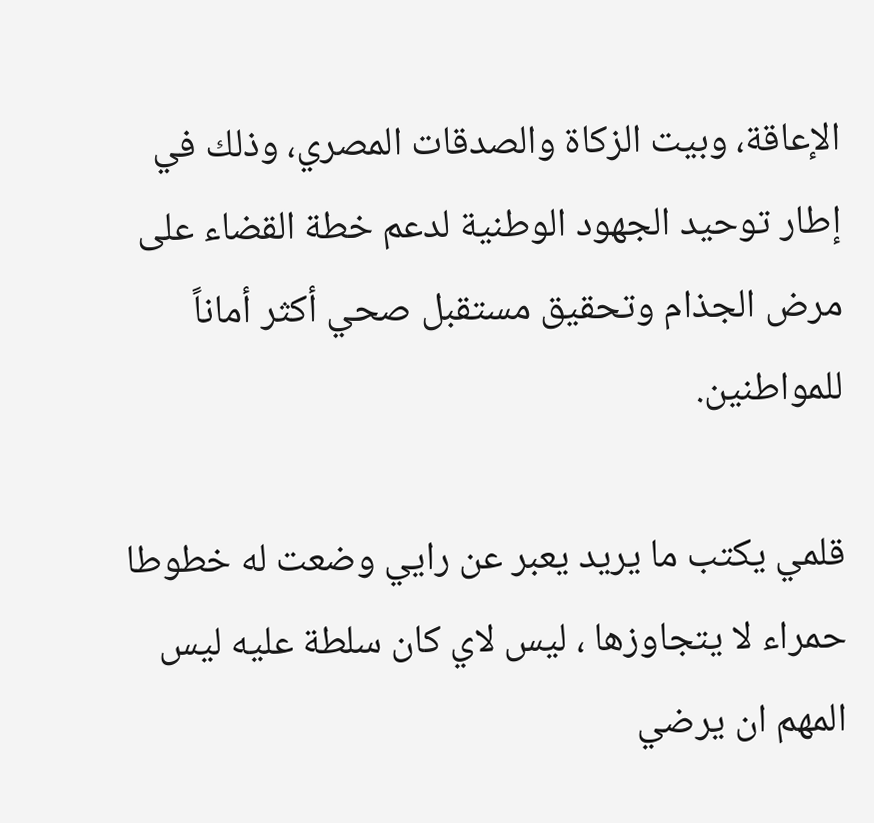الإعاقة، وبيت الزكاة والصدقات المصري، وذلك في إطار توحيد الجهود الوطنية لدعم خطة القضاء على مرض الجذام وتحقيق مستقبل صحي أكثر أماناً للمواطنين.

قلمي يكتب ما يريد يعبر عن رايي وضعت له خطوطا حمراء لا يتجاوزها ، ليس لاي كان سلطة عليه ليس المهم ان يرضي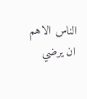الناس الاهم ان يرضي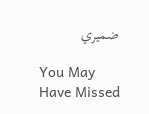ضميري

You May Have Missed